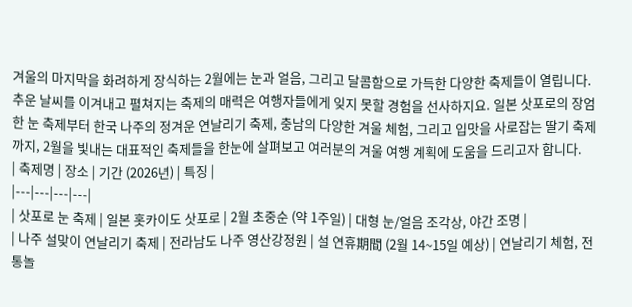겨울의 마지막을 화려하게 장식하는 2월에는 눈과 얼음, 그리고 달콤함으로 가득한 다양한 축제들이 열립니다. 추운 날씨를 이겨내고 펼쳐지는 축제의 매력은 여행자들에게 잊지 못할 경험을 선사하지요. 일본 삿포로의 장엄한 눈 축제부터 한국 나주의 정겨운 연날리기 축제, 충남의 다양한 겨울 체험, 그리고 입맛을 사로잡는 딸기 축제까지, 2월을 빛내는 대표적인 축제들을 한눈에 살펴보고 여러분의 겨울 여행 계획에 도움을 드리고자 합니다.
| 축제명 | 장소 | 기간 (2026년) | 특징 |
|---|---|---|---|
| 삿포로 눈 축제 | 일본 홋카이도 삿포로 | 2월 초중순 (약 1주일) | 대형 눈/얼음 조각상, 야간 조명 |
| 나주 설맞이 연날리기 축제 | 전라남도 나주 영산강정원 | 설 연휴期間 (2월 14~15일 예상) | 연날리기 체험, 전통놀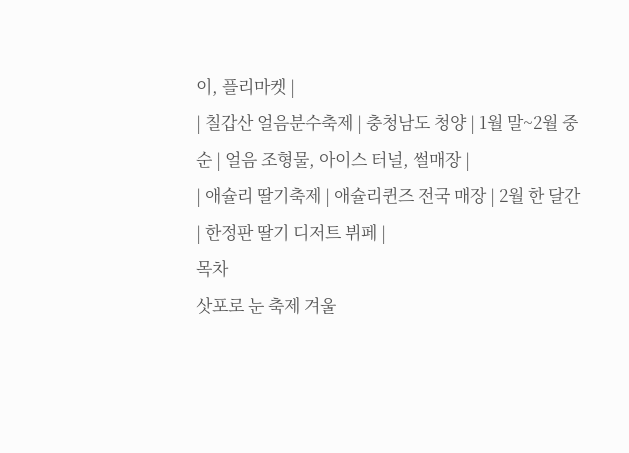이, 플리마켓 |
| 칠갑산 얼음분수축제 | 충청남도 청양 | 1월 말~2월 중순 | 얼음 조형물, 아이스 터널, 썰매장 |
| 애슐리 딸기축제 | 애슐리퀸즈 전국 매장 | 2월 한 달간 | 한정판 딸기 디저트 뷔페 |
목차
삿포로 눈 축제 겨울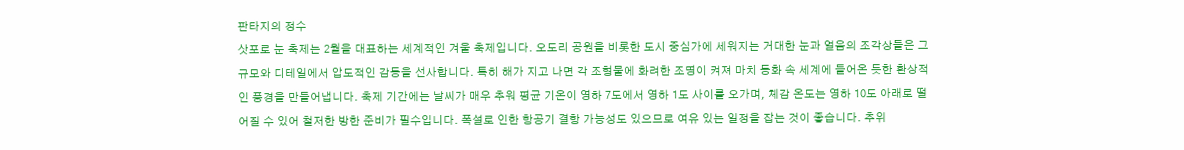판타지의 정수
삿포로 눈 축제는 2월을 대표하는 세계적인 겨울 축제입니다. 오도리 공원을 비롯한 도시 중심가에 세워지는 거대한 눈과 얼음의 조각상들은 그 규모와 디테일에서 압도적인 감동을 선사합니다. 특히 해가 지고 나면 각 조형물에 화려한 조명이 켜져 마치 동화 속 세계에 들어온 듯한 환상적인 풍경을 만들어냅니다. 축제 기간에는 날씨가 매우 추워 평균 기온이 영하 7도에서 영하 1도 사이를 오가며, 체감 온도는 영하 10도 아래로 떨어질 수 있어 철저한 방한 준비가 필수입니다. 폭설로 인한 항공기 결항 가능성도 있으므로 여유 있는 일정을 잡는 것이 좋습니다. 추위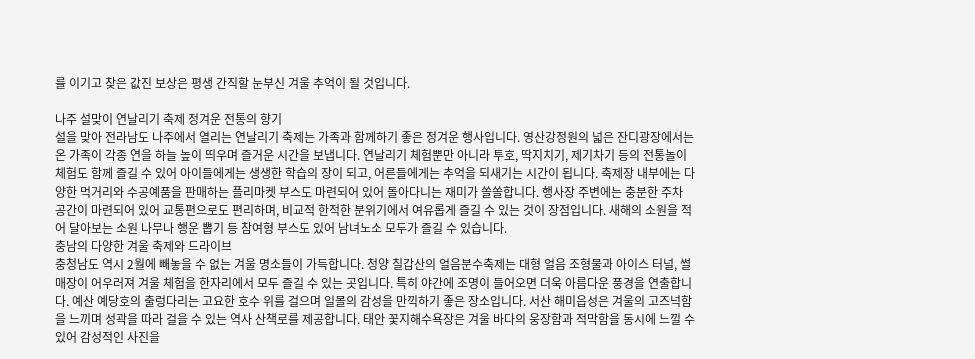를 이기고 찾은 값진 보상은 평생 간직할 눈부신 겨울 추억이 될 것입니다.

나주 설맞이 연날리기 축제 정겨운 전통의 향기
설을 맞아 전라남도 나주에서 열리는 연날리기 축제는 가족과 함께하기 좋은 정겨운 행사입니다. 영산강정원의 넓은 잔디광장에서는 온 가족이 각종 연을 하늘 높이 띄우며 즐거운 시간을 보냅니다. 연날리기 체험뿐만 아니라 투호, 딱지치기, 제기차기 등의 전통놀이 체험도 함께 즐길 수 있어 아이들에게는 생생한 학습의 장이 되고, 어른들에게는 추억을 되새기는 시간이 됩니다. 축제장 내부에는 다양한 먹거리와 수공예품을 판매하는 플리마켓 부스도 마련되어 있어 돌아다니는 재미가 쏠쏠합니다. 행사장 주변에는 충분한 주차 공간이 마련되어 있어 교통편으로도 편리하며, 비교적 한적한 분위기에서 여유롭게 즐길 수 있는 것이 장점입니다. 새해의 소원을 적어 달아보는 소원 나무나 행운 뽑기 등 참여형 부스도 있어 남녀노소 모두가 즐길 수 있습니다.
충남의 다양한 겨울 축제와 드라이브
충청남도 역시 2월에 빼놓을 수 없는 겨울 명소들이 가득합니다. 청양 칠갑산의 얼음분수축제는 대형 얼음 조형물과 아이스 터널, 썰매장이 어우러져 겨울 체험을 한자리에서 모두 즐길 수 있는 곳입니다. 특히 야간에 조명이 들어오면 더욱 아름다운 풍경을 연출합니다. 예산 예당호의 출렁다리는 고요한 호수 위를 걸으며 일몰의 감성을 만끽하기 좋은 장소입니다. 서산 해미읍성은 겨울의 고즈넉함을 느끼며 성곽을 따라 걸을 수 있는 역사 산책로를 제공합니다. 태안 꽃지해수욕장은 겨울 바다의 웅장함과 적막함을 동시에 느낄 수 있어 감성적인 사진을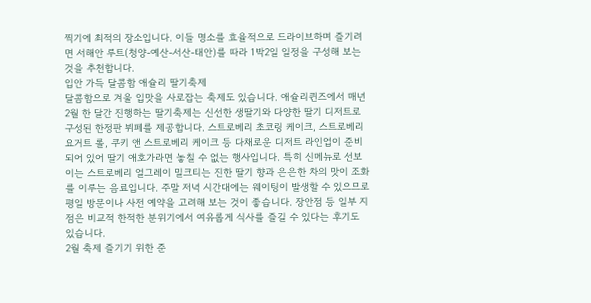찍기에 최적의 장소입니다. 이들 명소를 효율적으로 드라이브하며 즐기려면 서해안 루트(청양-예산-서산-태안)를 따라 1박2일 일정을 구성해 보는 것을 추천합니다.
입안 가득 달콤함 애슐리 딸기축제
달콤함으로 겨울 입맛을 사로잡는 축제도 있습니다. 애슐리퀸즈에서 매년 2월 한 달간 진행하는 딸기축제는 신선한 생딸기와 다양한 딸기 디저트로 구성된 한정판 뷔페를 제공합니다. 스트로베리 초코링 케이크, 스트로베리 요거트 롤, 쿠키 앤 스트로베리 케이크 등 다채로운 디저트 라인업이 준비되어 있어 딸기 애호가라면 놓칠 수 없는 행사입니다. 특히 신메뉴로 선보이는 스트로베리 얼그레이 밀크티는 진한 딸기 향과 은은한 차의 맛이 조화를 이루는 음료입니다. 주말 저녁 시간대에는 웨이팅이 발생할 수 있으므로 평일 방문이나 사전 예약을 고려해 보는 것이 좋습니다. 장안점 등 일부 지점은 비교적 한적한 분위기에서 여유롭게 식사를 즐길 수 있다는 후기도 있습니다.
2월 축제 즐기기 위한 준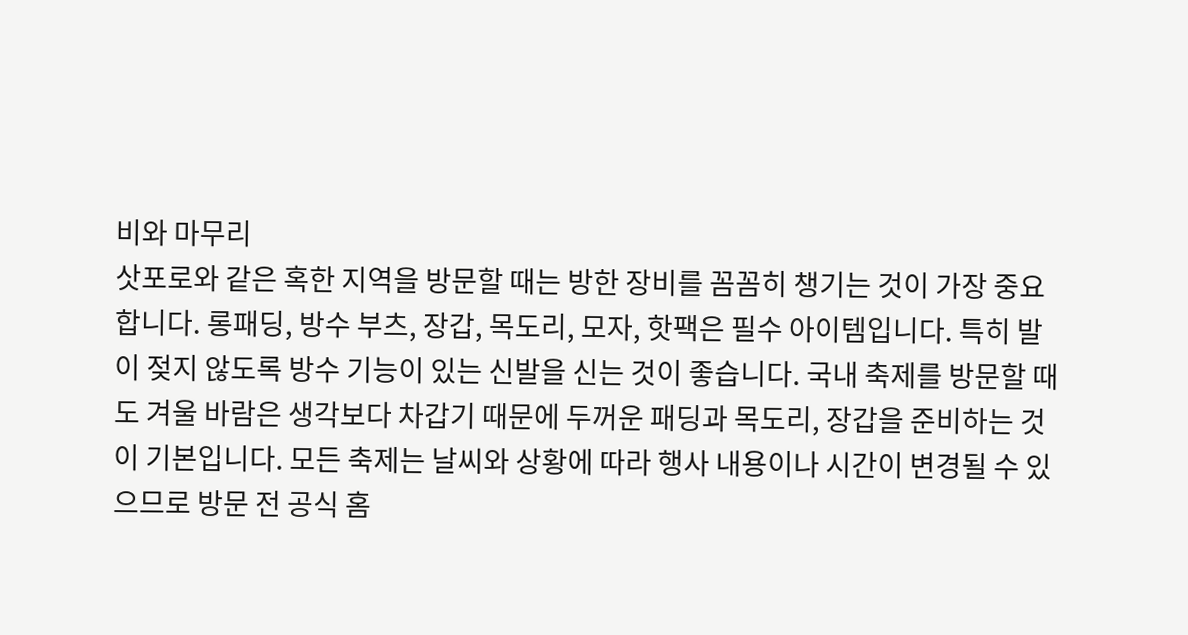비와 마무리
삿포로와 같은 혹한 지역을 방문할 때는 방한 장비를 꼼꼼히 챙기는 것이 가장 중요합니다. 롱패딩, 방수 부츠, 장갑, 목도리, 모자, 핫팩은 필수 아이템입니다. 특히 발이 젖지 않도록 방수 기능이 있는 신발을 신는 것이 좋습니다. 국내 축제를 방문할 때도 겨울 바람은 생각보다 차갑기 때문에 두꺼운 패딩과 목도리, 장갑을 준비하는 것이 기본입니다. 모든 축제는 날씨와 상황에 따라 행사 내용이나 시간이 변경될 수 있으므로 방문 전 공식 홈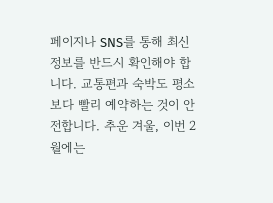페이지나 SNS를 통해 최신 정보를 반드시 확인해야 합니다. 교통편과 숙박도 평소보다 빨리 예약하는 것이 안전합니다. 추운 겨울, 이번 2월에는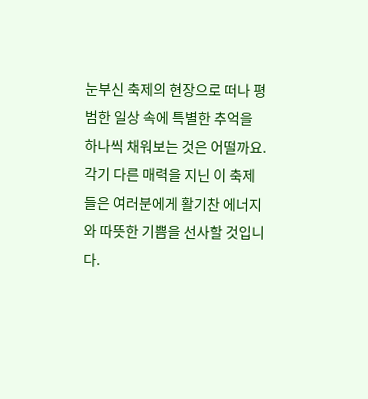눈부신 축제의 현장으로 떠나 평범한 일상 속에 특별한 추억을 하나씩 채워보는 것은 어떨까요. 각기 다른 매력을 지닌 이 축제들은 여러분에게 활기찬 에너지와 따뜻한 기쁨을 선사할 것입니다.